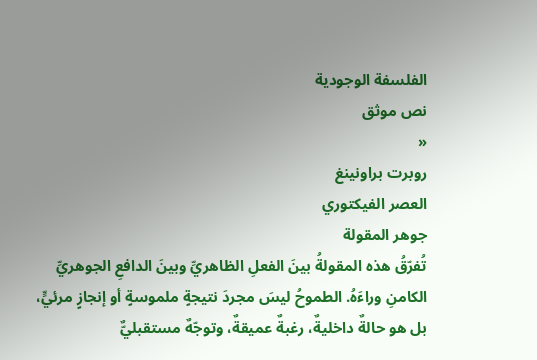الفلسفة الوجودية
نص موثق
«
روبرت براونينغ
العصر الفيكتوري
جوهر المقولة
تُفرّقُ هذه المقولةُ بينَ الفعلِ الظاهريِّ وبينَ الدافعِ الجوهريِّ الكامنِ وراءَهُ. الطموحُ ليسَ مجردَ نتيجةٍ ملموسةٍ أو إنجازٍ مرئيٍّ، بل هو حالةٌ داخليةٌ، رغبةٌ عميقةٌ، وتوجّهٌ مستقبليٌّ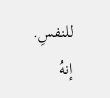للنفسِ.
إنهُ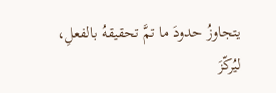يتجاوزُ حدودَ ما تمَّ تحقيقهُ بالفعلِ، ليُركّزَ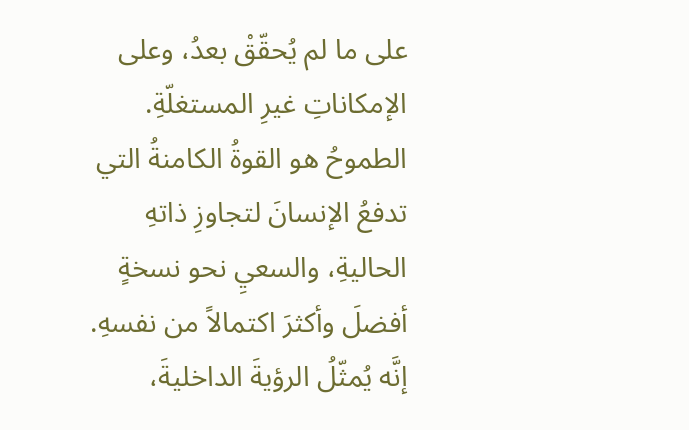على ما لم يُحقّقْ بعدُ، وعلى الإمكاناتِ غيرِ المستغلّةِ. الطموحُ هو القوةُ الكامنةُ التي تدفعُ الإنسانَ لتجاوزِ ذاتهِ الحاليةِ، والسعيِ نحو نسخةٍ أفضلَ وأكثرَ اكتمالاً من نفسهِ. إنَّه يُمثّلُ الرؤيةَ الداخليةَ،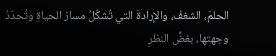الحلمَ، الشغفَ، والإرادةَ التي تُشكّلُ مسارَ الحياةِ وتُحدّدُ وجهتها، بغضِّ النظرِ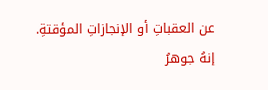عن العقباتِ أو الإنجازاتِ المؤقتةِ. إنهُ جوهرُ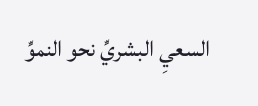السعيِ البشريِّ نحو النموِّ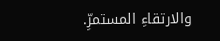والارتقاءِ المستمرِّ.